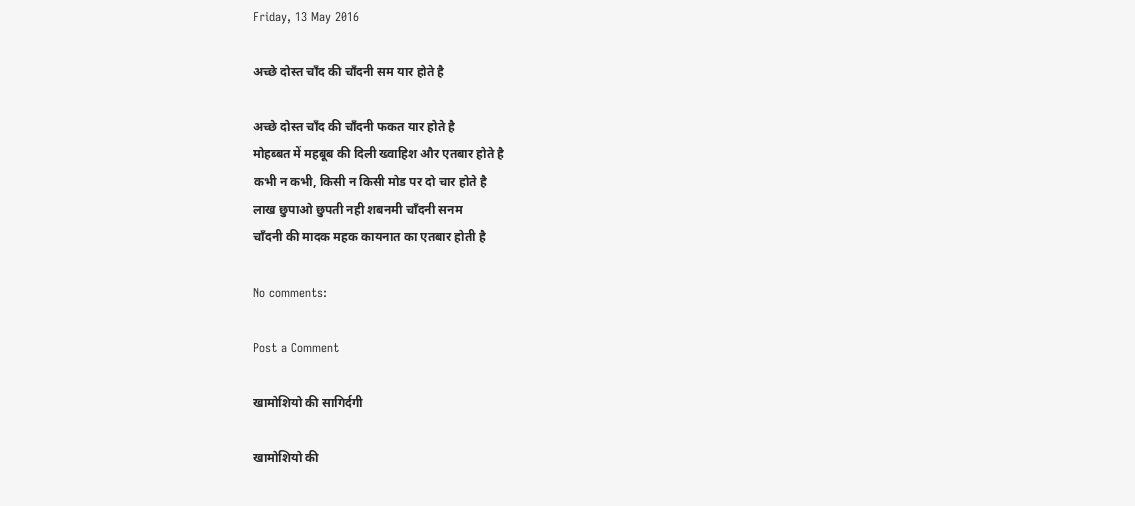Friday, 13 May 2016

अच्छे दोस्त चाँद की चाँदनी सम यार होते है

अच्छे दोस्त चाँद की चाँदनी फकत यार होते है
मोहब्बत में महबूब की दिली ख्वाहिश और एतबार होते है
कभी न कभी, किसी न किसी मोड पर दो चार होते है
लाख छुपाओ छुपती नही शबनमी चाँदनी सनम
चाँदनी की मादक महक कायनात का एतबार होती है

No comments:

Post a Comment

खामोशियो की सागिर्दगी

खामोशियो की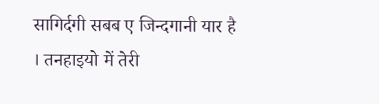सागिर्दगी सबब ए जिन्दगानी यार है । तनहाइयो में तेरी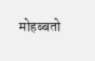मोहब्बतो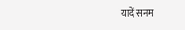यादें सनम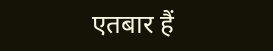एतबार हैं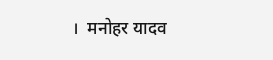।  मनोहर यादव